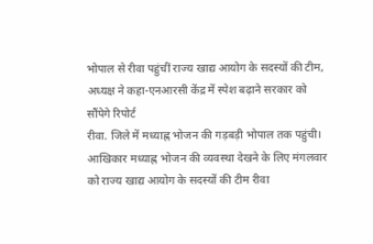भोपाल से रीवा पहुंचीं राज्य खाद्य आयोग के सदस्यों की टीम, अध्यक्ष ने कहा-एनआरसी केंद्र में स्पेश बढ़ाने सरकार को सौंपेगे रिपोर्ट
रीवा. जिले में मध्याह्न भोजन की गड़बड़ी भोपाल तक पहुंची। आखिकार मध्याह्न भोजन की व्यवस्था देखने के लिए मंगलवार को राज्य खाद्य आयोग के सदस्यों की टीम रीवा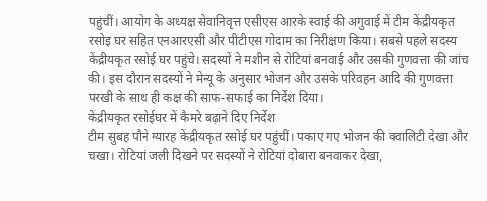पहुंचीं। आयोग के अध्यक्ष सेवानिवृत्त एसीएस आरके स्वाई की अगुवाई में टीम केंद्रीयकृत रसोइ घर सहित एनआरएसी और पीटीएस गोदाम का निरीक्षण किया। सबसे पहले सदस्य केंद्रीयकृत रसोई घर पहुंचे। सदस्यों ने मशीन से रोटियां बनवाई और उसकी गुणवत्ता की जांच की। इस दौरान सदस्यों ने मेन्यू के अनुसार भोजन और उसके परिवहन आदि की गुणवत्ता परखी के साथ ही कक्ष की साफ-सफाई का निर्देश दिया।
केंद्रीयकृत रसोईघर में कैमरे बढ़ाने दिए निर्देश
टीम सुबह पौने ग्यारह केंद्रीयकृत रसोई घर पहुंचीं। पकाए गए भोजन की क्वालिटी देखा और चखा। रोटियां जली दिखने पर सदस्यों ने रोटियां दोबारा बनवाकर देखा,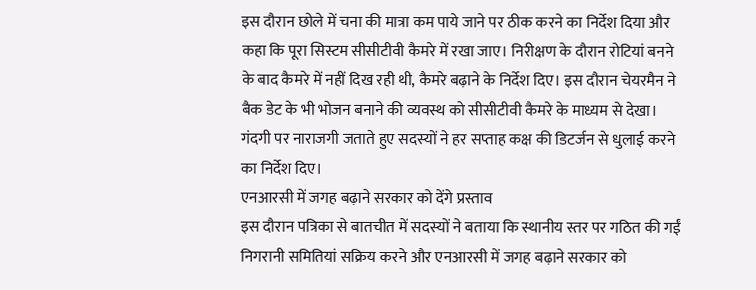इस दौरान छोले में चना की मात्रा कम पाये जाने पर ठीक करने का निर्देश दिया और कहा कि पूरा सिस्टम सीसीटीवी कैमरे में रखा जाए। निरीक्षण के दौरान रोटियां बनने के बाद कैमरे में नहीं दिख रही थी, कैमरे बढ़ाने के निर्देश दिए। इस दौरान चेयरमैन ने बैक डेट के भी भोजन बनाने की व्यवस्थ को सीसीटीवी कैमरे के माध्यम से देखा। गंदगी पर नाराजगी जताते हुए सदस्यों ने हर सप्ताह कक्ष की डिटर्जन से धुलाई करने का निर्देश दिए।
एनआरसी में जगह बढ़ाने सरकार को देंगे प्रस्ताव
इस दौरान पत्रिका से बातचीत में सदस्यों ने बताया कि स्थानीय स्तर पर गठित की गईं निगरानी समितियां सक्रिय करने और एनआरसी में जगह बढ़ाने सरकार को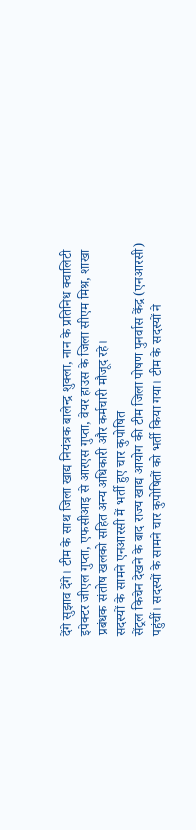देंगे सुझाव देंगे। टीम के साथ जिला खाद्य नियंत्रक बालेन्द्र शुक्ला, नान के प्रतिनिध क्वालिटी इपेक्टर जीएल गुप्ता, एफसीआइ से आरएस गुप्ता, वेयर हाउस के जिला सीएम मिश्र, शाखा प्रबंधक संतोष खलको सहित अन्य अधिकारी और कर्मचारी मौजूद रहे।
सदस्यों के सामने एनआरसी में भर्ती हुए चार कुपोषित
सेंट्रल किचेन देखने के बाद राज्य खाद्य आयोग की टीम जिला पोषण पुनर्वास केंद्र (एनआरसी) पहुंचीं। सदस्यों के सामने चार कुपोषितों को भर्ती किया गया। टीम के सदस्यों ने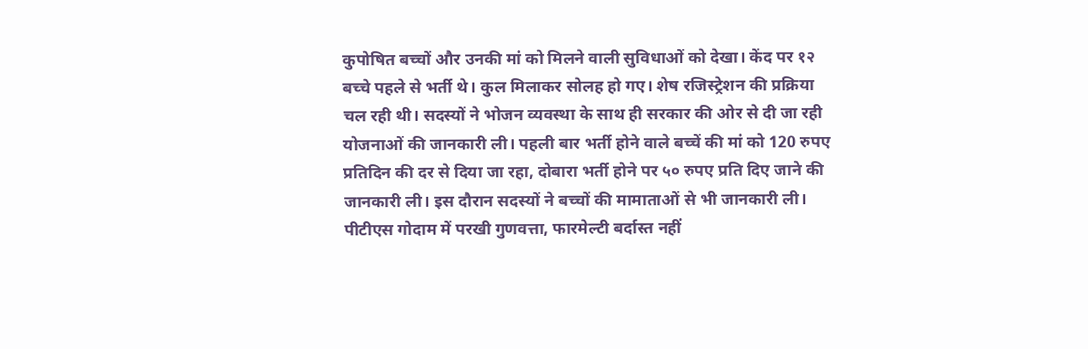कुपोषित बच्चों और उनकी मां को मिलने वाली सुविधाओं को देखा। केंद पर १२ बच्चे पहले से भर्ती थे। कुल मिलाकर सोलह हो गए। शेष रजिस्ट्रेशन की प्रक्रिया चल रही थी। सदस्यों ने भोजन व्यवस्था के साथ ही सरकार की ओर से दी जा रही योजनाओं की जानकारी ली। पहली बार भर्ती होने वाले बच्चें की मां को 120 रुपए प्रतिदिन की दर से दिया जा रहा, दोबारा भर्ती होने पर ५० रुपए प्रति दिए जाने की जानकारी ली। इस दौरान सदस्यों ने बच्चों की मामाताओं से भी जानकारी ली।
पीटीएस गोदाम में परखी गुणवत्ता, फारमेल्टी बर्दास्त नहीं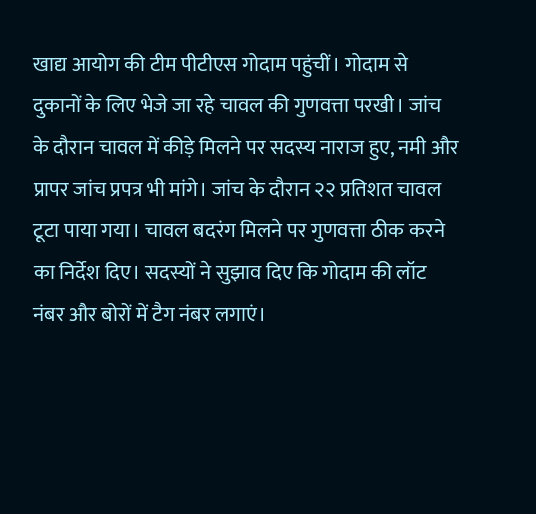खाद्य आयोग की टीम पीटीएस गोदाम पहुंचीं। गोदाम से दुकानों के लिए भेजे जा रहे चावल की गुणवत्ता परखी। जांच के दौरान चावल में कीड़े मिलने पर सदस्य नाराज हुए, नमी और प्रापर जांच प्रपत्र भी मांगे। जांच के दौरान २२ प्रतिशत चावल टूटा पाया गया। चावल बदरंग मिलने पर गुणवत्ता ठीक करने का निर्देश दिए। सदस्यों ने सुझाव दिए कि गोदाम की लॉट नंबर और बोरों में टैग नंबर लगाएं।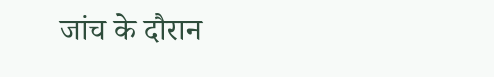जांच के दौरान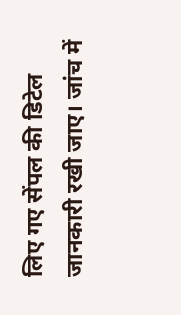लिए गए सेंपल की डिटेल जानकारी रखी जाए। जांच में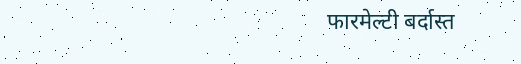फारमेल्टी बर्दास्त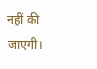नहीं की जाएगी।